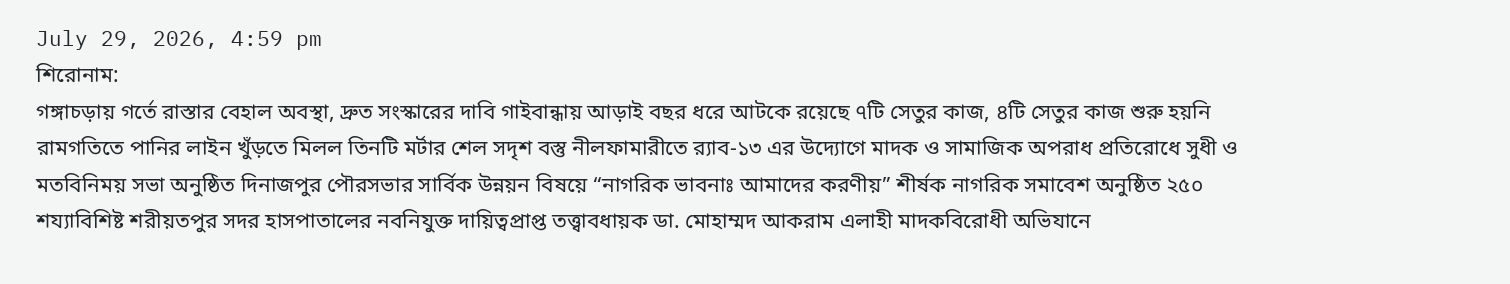July 29, 2026, 4:59 pm
শিরোনাম:
গঙ্গাচড়ায় গর্তে রাস্তার বেহাল অবস্থা, দ্রুত সংস্কারের দাবি গাইবান্ধায় আড়াই বছর ধরে আটকে রয়েছে ৭টি সেতুর কাজ, ৪টি সেতুর কাজ শুরু হয়নি রামগতিতে পানির লাইন খুঁড়তে মিলল তিনটি মর্টার শেল সদৃশ বস্তু নীলফামারীতে র‍্যাব-১৩ এর উদ্যোগে মাদক ও সামাজিক অপরাধ প্রতিরোধে সুধী ও মতবিনিময় সভা অনুষ্ঠিত দিনাজপুর পৌরসভার সার্বিক উন্নয়ন বিষয়ে “নাগরিক ভাবনাঃ আমাদের করণীয়” শীর্ষক নাগরিক সমাবেশ অনুষ্ঠিত ২৫০ শয্যাবিশিষ্ট শরীয়তপুর সদর হাসপাতালের নবনিযুক্ত দায়িত্বপ্রাপ্ত তত্ত্বাবধায়ক ডা. মোহাম্মদ আকরাম এলাহী মাদকবিরোধী অভিযানে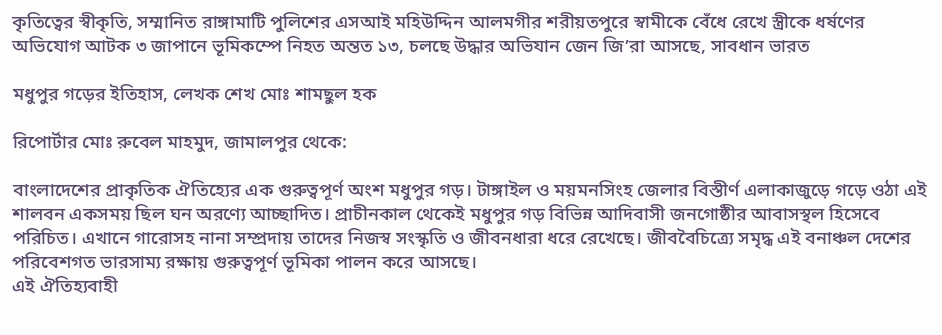কৃতিত্বের স্বীকৃতি, সম্মানিত রাঙ্গামাটি পুলিশের এসআই মহিউদ্দিন আলমগীর শরীয়তপুরে স্বামীকে বেঁধে রেখে স্ত্রীকে ধর্ষণের অভিযোগ আটক ৩ জাপানে ভূমিকম্পে নিহত অন্তত ১৩, চলছে উদ্ধার অভিযান জেন জি’রা আসছে, সাবধান ভারত

মধুপুর গড়ের ইতিহাস, লেখক শেখ মোঃ শামছুল হক

রিপোর্টার মোঃ রুবেল মাহমুদ, জামালপুর থেকে:

বাংলাদেশের প্রাকৃতিক ঐতিহ্যের এক গুরুত্বপূর্ণ অংশ মধুপুর গড়। টাঙ্গাইল ও ময়মনসিংহ জেলার বিস্তীর্ণ এলাকাজুড়ে গড়ে ওঠা এই শালবন একসময় ছিল ঘন অরণ্যে আচ্ছাদিত। প্রাচীনকাল থেকেই মধুপুর গড় বিভিন্ন আদিবাসী জনগোষ্ঠীর আবাসস্থল হিসেবে পরিচিত। এখানে গারোসহ নানা সম্প্রদায় তাদের নিজস্ব সংস্কৃতি ও জীবনধারা ধরে রেখেছে। জীববৈচিত্র্যে সমৃদ্ধ এই বনাঞ্চল দেশের পরিবেশগত ভারসাম্য রক্ষায় গুরুত্বপূর্ণ ভূমিকা পালন করে আসছে।
এই ঐতিহ্যবাহী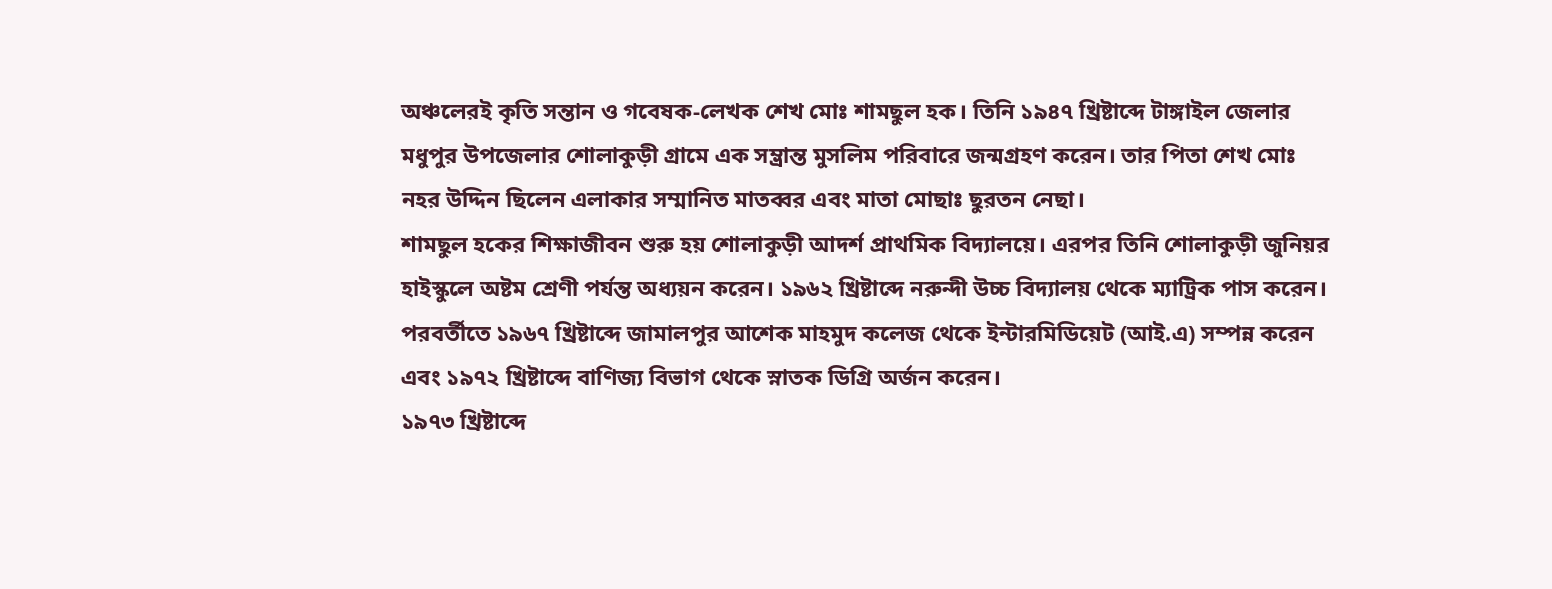অঞ্চলেরই কৃতি সন্তান ও গবেষক-লেখক শেখ মোঃ শামছুল হক। তিনি ১৯৪৭ খ্রিষ্টাব্দে টাঙ্গাইল জেলার মধুপুর উপজেলার শোলাকুড়ী গ্রামে এক সম্ভ্রান্ত মুসলিম পরিবারে জন্মগ্রহণ করেন। তার পিতা শেখ মোঃ নহর উদ্দিন ছিলেন এলাকার সম্মানিত মাতব্বর এবং মাতা মোছাঃ ছুরতন নেছা।
শামছুল হকের শিক্ষাজীবন শুরু হয় শোলাকুড়ী আদর্শ প্রাথমিক বিদ্যালয়ে। এরপর তিনি শোলাকুড়ী জুনিয়র হাইস্কুলে অষ্টম শ্রেণী পর্যন্ত অধ্যয়ন করেন। ১৯৬২ খ্রিষ্টাব্দে নরুন্দী উচ্চ বিদ্যালয় থেকে ম্যাট্রিক পাস করেন। পরবর্তীতে ১৯৬৭ খ্রিষ্টাব্দে জামালপুর আশেক মাহমুদ কলেজ থেকে ইন্টারমিডিয়েট (আই.এ) সম্পন্ন করেন এবং ১৯৭২ খ্রিষ্টাব্দে বাণিজ্য বিভাগ থেকে স্নাতক ডিগ্রি অর্জন করেন।
১৯৭৩ খ্রিষ্টাব্দে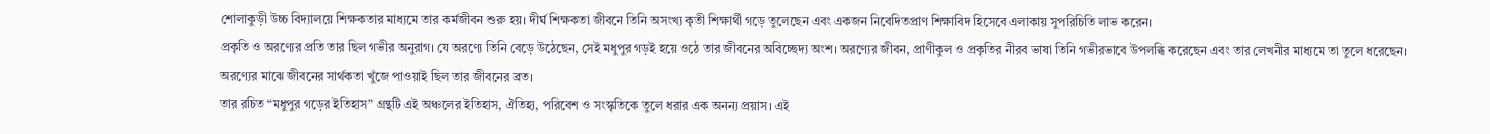শোলাকুড়ী উচ্চ বিদ্যালয়ে শিক্ষকতার মাধ্যমে তার কর্মজীবন শুরু হয়। দীর্ঘ শিক্ষকতা জীবনে তিনি অসংখ্য কৃতী শিক্ষার্থী গড়ে তুলেছেন এবং একজন নিবেদিতপ্রাণ শিক্ষাবিদ হিসেবে এলাকায় সুপরিচিতি লাভ করেন।
প্রকৃতি ও অরণ্যের প্রতি তার ছিল গভীর অনুরাগ। যে অরণ্যে তিনি বেড়ে উঠেছেন, সেই মধুপুর গড়ই হয়ে ওঠে তার জীবনের অবিচ্ছেদ্য অংশ। অরণ্যের জীবন, প্রাণীকুল ও প্রকৃতির নীরব ভাষা তিনি গভীরভাবে উপলব্ধি করেছেন এবং তার লেখনীর মাধ্যমে তা তুলে ধরেছেন। অরণ্যের মাঝে জীবনের সার্থকতা খুঁজে পাওয়াই ছিল তার জীবনের ব্রত।
তার রচিত “মধুপুর গড়ের ইতিহাস” গ্রন্থটি এই অঞ্চলের ইতিহাস, ঐতিহ্য, পরিবেশ ও সংস্কৃতিকে তুলে ধরার এক অনন্য প্রয়াস। এই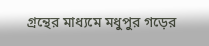গ্রন্থের মাধ্যমে মধুপুর গড়ের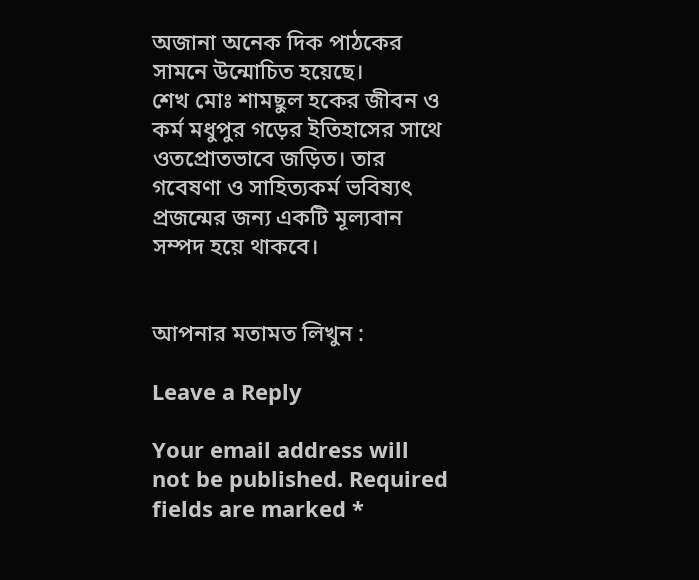অজানা অনেক দিক পাঠকের সামনে উন্মোচিত হয়েছে।
শেখ মোঃ শামছুল হকের জীবন ও কর্ম মধুপুর গড়ের ইতিহাসের সাথে ওতপ্রোতভাবে জড়িত। তার গবেষণা ও সাহিত্যকর্ম ভবিষ্যৎ প্রজন্মের জন্য একটি মূল্যবান সম্পদ হয়ে থাকবে।


আপনার মতামত লিখুন :

Leave a Reply

Your email address will not be published. Required fields are marked *